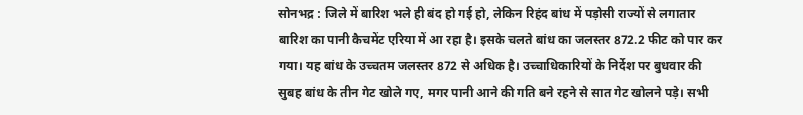सोनभद्र : जिले में बारिश भले ही बंद हो गई हो, लेकिन रिहंद बांध में पड़ोसी राज्यों से लगातार बारिश का पानी कैचमेंट एरिया में आ रहा है। इसके चलते बांध का जलस्तर 872.2 फीट को पार कर गया। यह बांध के उच्चतम जलस्तर 872 से अधिक है। उच्चाधिकारियों के निर्देश पर बुधवार की सुबह बांध के तीन गेट खोले गए, मगर पानी आने की गति बने रहने से सात गेट खोलने पड़े। सभी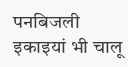पनबिजली इकाइयां भी चालू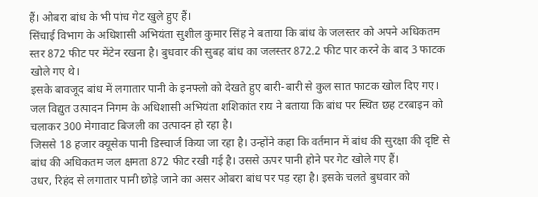हैं। ओबरा बांध के भी पांच गेट खुले हुए हैं।
सिंचाई विभाग के अधिशासी अभियंता सुशील कुमार सिंह ने बताया कि बांध के जलस्तर को अपने अधिकतम स्तर 872 फीट पर मेंटेन रखना है। बुधवार की सुबह बांध का जलस्तर 872.2 फीट पार करने के बाद 3 फाटक खोले गए थे।
इसके बावजूद बांध में लगातार पानी के इनफ्लो को देखते हुए बारी-बारी से कुल सात फाटक खोल दिए गए। जल विद्युत उत्पादन निगम के अधिशासी अभियंता शशिकांत राय ने बताया कि बांध पर स्थित छह टरबाइन को चलाकर 300 मेगावाट बिजली का उत्पादन हो रहा है।
जिससे 18 हजार क्यूसेक पानी डिस्चार्ज किया जा रहा है। उन्होंने कहा कि वर्तमान में बांध की सुरक्षा की दृष्टि से बांध की अधिकतम जल क्षमता 872 फीट रखी गई है। उससे ऊपर पानी होने पर गेट खोले गए हैं।
उधर, रिहंद से लगातार पानी छोड़े जाने का असर ओबरा बांध पर पड़ रहा है। इसके चलते बुधवार को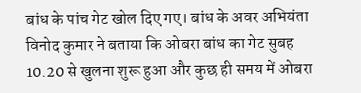बांध के पांच गेट खोल दिए गए। बांध के अवर अभियंता विनोद कुमार ने बताया कि ओबरा बांध का गेट सुबह 10.20 से खुलना शुरू हुआ और कुछ ही समय में ओबरा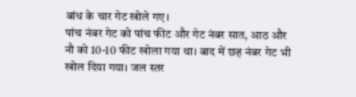बांध के चार गेट खोले गए।
पांच नंबर गेट को पांच फीट और गेट नंबर सात, आठ और नौ को 10-10 फीट खोला गया था। बाद में छह नंबर गेट भी खोल दिया गया। जल स्तर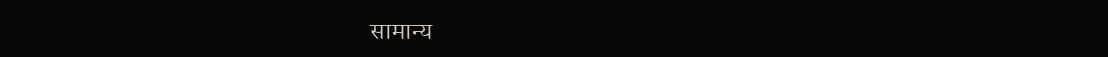सामान्य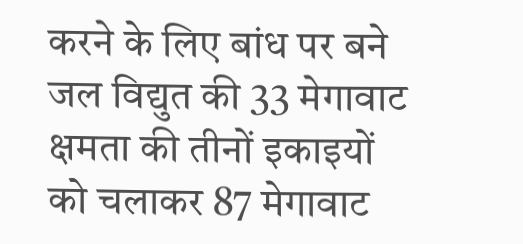करने के लिए बांध पर बने जल विद्युत की 33 मेगावाट क्षमता की तीनों इकाइयों को चलाकर 87 मेगावाट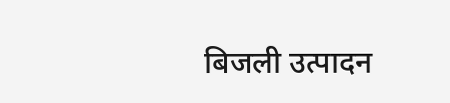बिजली उत्पादन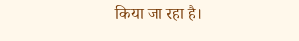किया जा रहा है।